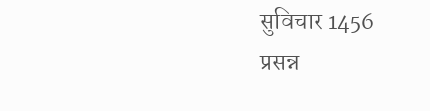सुविचार 1456
प्रसन्न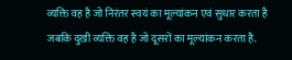व्यक्ति वह है जो निरंतर स्वयं का मूल्यांकन एवं सुधार करता है
जबकि दुखी व्यक्ति वह है जो दूसरों का मूल्यांकन करता है.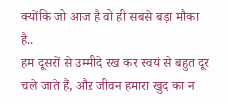क्योंकि जो आज है वो ही सबसे बड़ा मौका है..
हम दूसरों से उम्मीदे रख कर स्वयं से बहुत दूर चले जाते हैं, औऱ जीवन हमारा खुद का न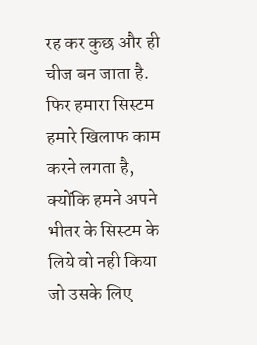रह कर कुछ और ही चीज बन जाता है.
फिर हमारा सिस्टम हमारे खिलाफ काम करने लगता है, क्योंकि हमने अपने भीतर के सिस्टम के लिये वो नही किया जो उसके लिए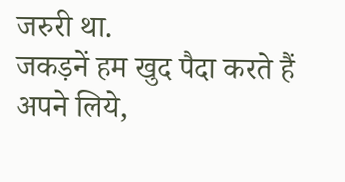जरुरी था.
जकड़नें हम खुद पैदा करते हैं अपने लिये,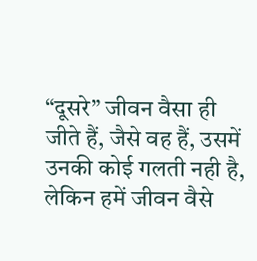“दूसरे” जीवन वैसा ही जीते हैं, जैसे वह हैं, उसमें उनकी कोई गलती नही है, लेकिन हमें जीवन वैसे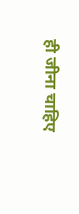ही जीना चाहिए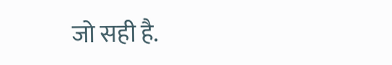जो सही है.